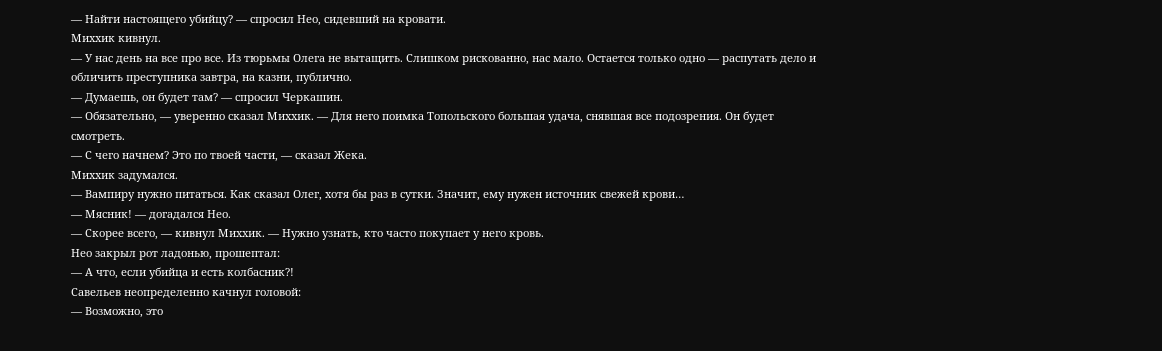— Найти настоящего убийцу? — спросил Нео, сидевший на кровати.
Миххик кивнул.
— У нас день на все про все. Из тюрьмы Олега не вытащить. Слишком рискованно, нас мало. Остается только одно — распутать дело и обличить преступника завтра, на казни, публично.
— Думаешь, он будет там? — спросил Черкашин.
— Обязательно, — уверенно сказал Миххик. — Для него поимка Топольского большая удача, снявшая все подозрения. Он будет смотреть.
— С чего начнем? Это по твоей части, — сказал Жека.
Миххик задумался.
— Вампиру нужно питаться. Как сказал Олег, хотя бы раз в сутки. Значит, ему нужен источник свежей крови…
— Мясник! — догадался Нео.
— Скорее всего, — кивнул Миххик. — Нужно узнать, кто часто покупает у него кровь.
Нео закрыл рот ладонью, прошептал:
— А что, если убийца и есть колбасник?!
Савельев неопределенно качнул головой:
— Возможно, это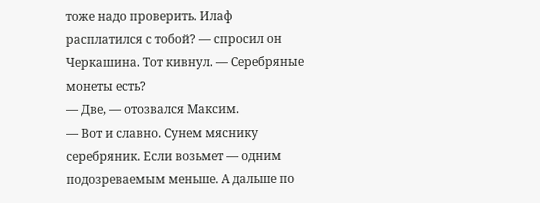тоже надо проверить. Илаф расплатился с тобой? — спросил он Черкашина. Тот кивнул. — Серебряные монеты есть?
— Две, — отозвался Максим.
— Вот и славно. Сунем мяснику серебряник. Если возьмет — одним подозреваемым меньше. А дальше по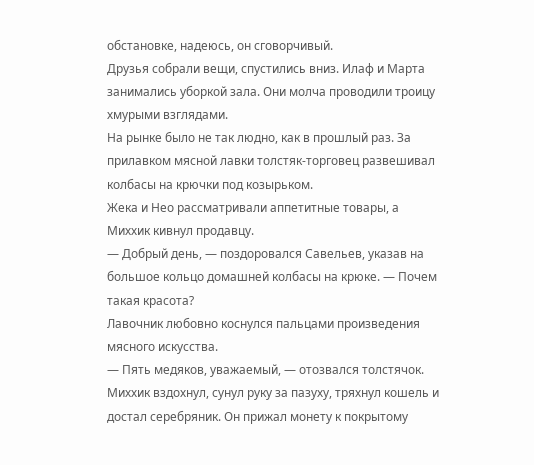обстановке, надеюсь, он сговорчивый.
Друзья собрали вещи, спустились вниз. Илаф и Марта занимались уборкой зала. Они молча проводили троицу хмурыми взглядами.
На рынке было не так людно, как в прошлый раз. За прилавком мясной лавки толстяк-торговец развешивал колбасы на крючки под козырьком.
Жека и Нео рассматривали аппетитные товары, а Миххик кивнул продавцу.
— Добрый день, — поздоровался Савельев, указав на большое кольцо домашней колбасы на крюке. — Почем такая красота?
Лавочник любовно коснулся пальцами произведения мясного искусства.
— Пять медяков, уважаемый, — отозвался толстячок. Миххик вздохнул, сунул руку за пазуху, тряхнул кошель и достал серебряник. Он прижал монету к покрытому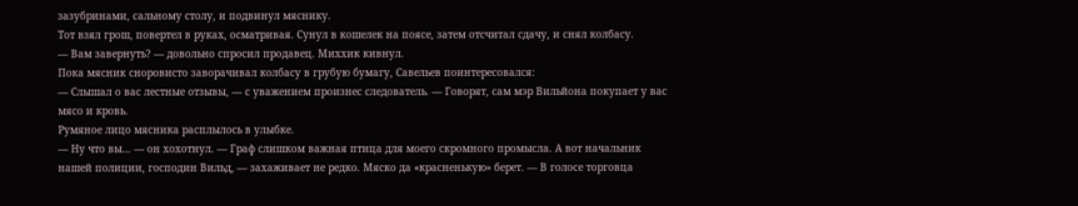зазубринами, сальному столу, и подвинул мяснику.
Тот взял грош, повертел в руках, осматривая. Сунул в кошелек на поясе, затем отсчитал сдачу, и снял колбасу.
— Вам завернуть? — довольно спросил продавец. Миххик кивнул.
Пока мясник сноровисто заворачивал колбасу в грубую бумагу, Савельев поинтересовался:
— Слышал о вас лестные отзывы, — с уважением произнес следователь. — Говорят, сам мэр Вильйона покупает у вас мясо и кровь.
Румяное лицо мясника расплылось в улыбке.
— Ну что вы… — он хохотнул. — Граф слишком важная птица для моего скромного промысла. А вот начальник нашей полиции, господин Вильд, — захаживает не редко. Мяско да «красненькую» берет. — В голосе торговца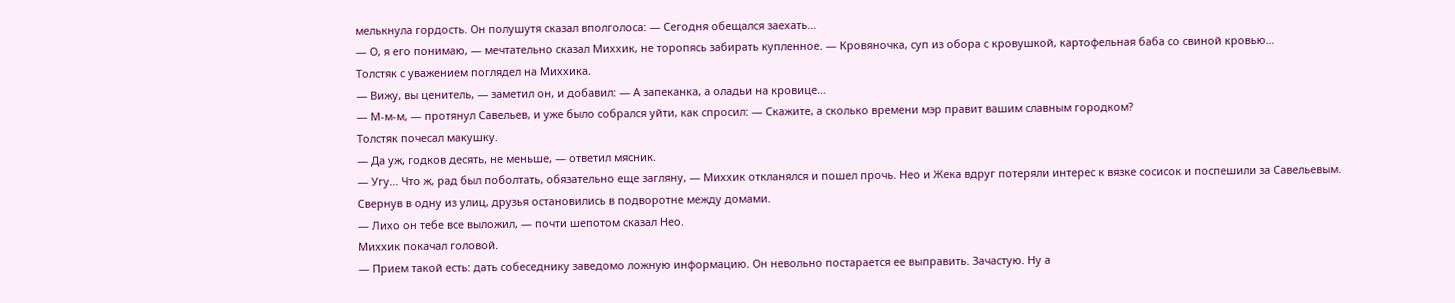мелькнула гордость. Он полушутя сказал вполголоса: — Сегодня обещался заехать…
— О, я его понимаю, — мечтательно сказал Миххик, не торопясь забирать купленное. — Кровяночка, суп из обора с кровушкой, картофельная баба со свиной кровью…
Толстяк с уважением поглядел на Миххика.
— Вижу, вы ценитель, — заметил он, и добавил: — А запеканка, а оладьи на кровице…
— М-м-м, — протянул Савельев, и уже было собрался уйти, как спросил: — Скажите, а сколько времени мэр правит вашим славным городком?
Толстяк почесал макушку.
— Да уж, годков десять, не меньше, — ответил мясник.
— Угу… Что ж, рад был поболтать, обязательно еще загляну, — Миххик откланялся и пошел прочь. Нео и Жека вдруг потеряли интерес к вязке сосисок и поспешили за Савельевым.
Свернув в одну из улиц, друзья остановились в подворотне между домами.
— Лихо он тебе все выложил, — почти шепотом сказал Нео.
Миххик покачал головой.
— Прием такой есть: дать собеседнику заведомо ложную информацию. Он невольно постарается ее выправить. Зачастую. Ну а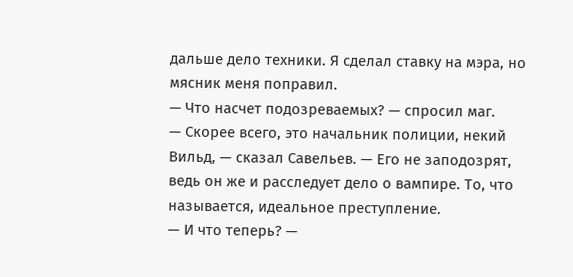дальше дело техники. Я сделал ставку на мэра, но мясник меня поправил.
— Что насчет подозреваемых? — спросил маг.
— Скорее всего, это начальник полиции, некий Вильд, — сказал Савельев. — Его не заподозрят, ведь он же и расследует дело о вампире. То, что называется, идеальное преступление.
— И что теперь? —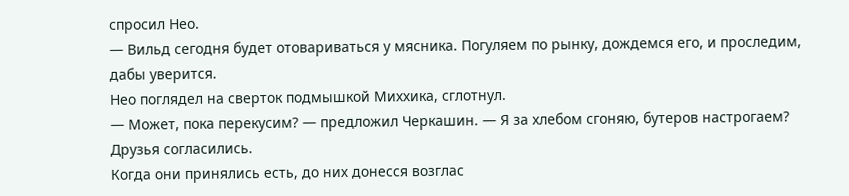спросил Нео.
— Вильд сегодня будет отовариваться у мясника. Погуляем по рынку, дождемся его, и проследим, дабы уверится.
Нео поглядел на сверток подмышкой Миххика, сглотнул.
— Может, пока перекусим? — предложил Черкашин. — Я за хлебом сгоняю, бутеров настрогаем?
Друзья согласились.
Когда они принялись есть, до них донесся возглас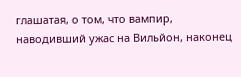глашатая, о том, что вампир, наводивший ужас на Вильйон, наконец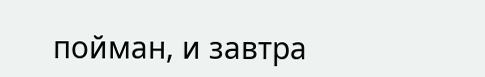пойман, и завтра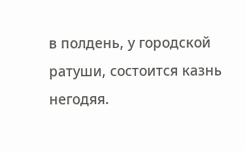в полдень, у городской ратуши, состоится казнь негодяя.